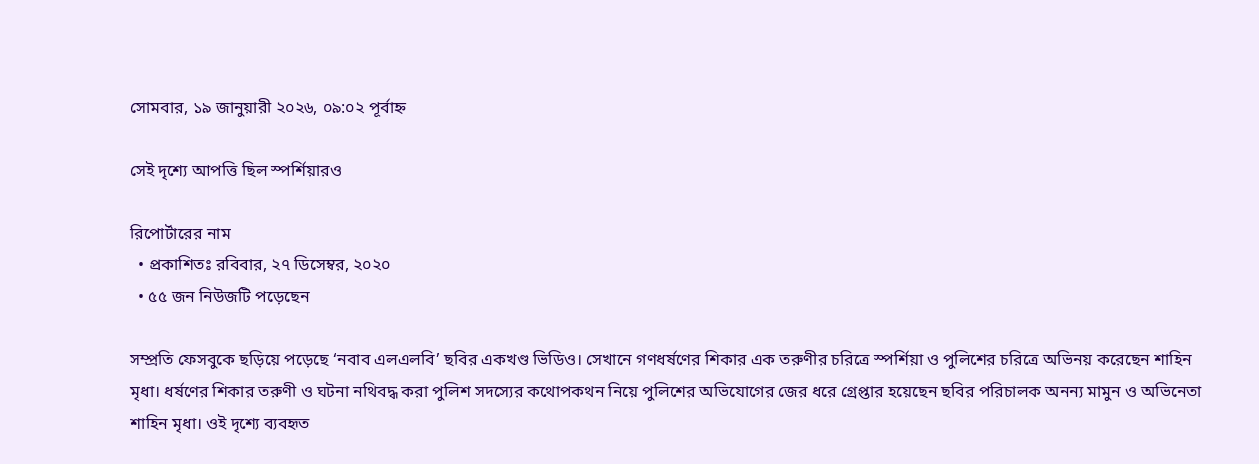সোমবার, ১৯ জানুয়ারী ২০২৬, ০৯:০২ পূর্বাহ্ন

সেই দৃশ্যে আপত্তি ছিল স্পর্শিয়ারও

রিপোর্টারের নাম
  • প্রকাশিতঃ রবিবার, ২৭ ডিসেম্বর, ২০২০
  • ৫৫ জন নিউজটি পড়েছেন

সম্প্রতি ফেসবুকে ছড়িয়ে পড়েছে ‘নবাব এলএলবি’ ছবির একখণ্ড ভিডিও। সেখানে গণধর্ষণের শিকার এক তরুণীর চরিত্রে স্পর্শিয়া ও পুলিশের চরিত্রে অভিনয় করেছেন শাহিন মৃধা। ধর্ষণের শিকার তরুণী ও ঘটনা নথিবদ্ধ করা পুলিশ সদস্যের কথোপকথন নিয়ে পুলিশের অভিযোগের জের ধরে গ্রেপ্তার হয়েছেন ছবির পরিচালক অনন্য মামুন ও অভিনেতা শাহিন মৃধা। ওই দৃশ্যে ব্যবহৃত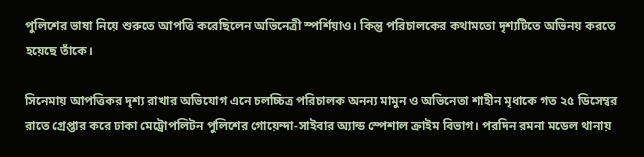পুলিশের ভাষা নিয়ে শুরুতে আপত্তি করেছিলেন অভিনেত্রী স্পর্শিয়াও। কিন্তু পরিচালকের কথামতো দৃশ্যটিতে অভিনয় করতে হয়েছে তাঁকে।

সিনেমায় আপত্তিকর দৃশ্য রাখার অভিযোগ এনে চলচ্চিত্র পরিচালক অনন্য মামুন ও অভিনেতা শাহীন মৃধাকে গত ২৫ ডিসেম্বর রাতে গ্রেপ্তার করে ঢাকা মেট্রোপলিটন পুলিশের গোয়েন্দা-সাইবার অ্যান্ড স্পেশাল ক্রাইম বিভাগ। পরদিন রমনা মডেল থানায়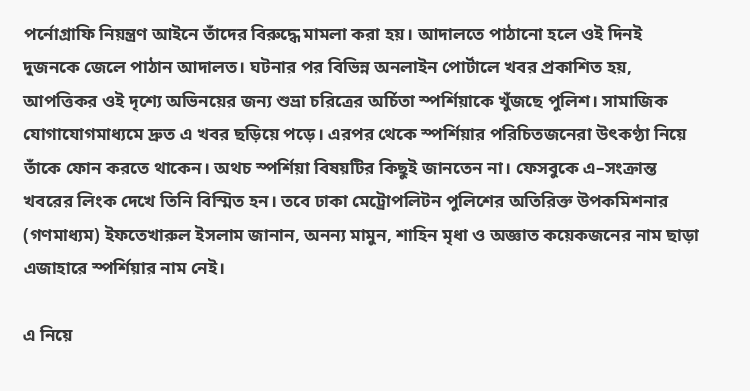পর্নোগ্রাফি নিয়ন্ত্রণ আইনে তাঁদের বিরুদ্ধে মামলা করা হয়। আদালতে পাঠানো হলে ওই দিনই দুজনকে জেলে পাঠান আদালত। ঘটনার পর বিভিন্ন অনলাইন পোর্টালে খবর প্রকাশিত হয়, আপত্তিকর ওই দৃশ্যে অভিনয়ের জন্য শুভ্রা চরিত্রের অর্চিতা স্পর্শিয়াকে খুঁজছে পুলিশ। সামাজিক যোগাযোগমাধ্যমে দ্রুত এ খবর ছড়িয়ে পড়ে। এরপর থেকে স্পর্শিয়ার পরিচিতজনেরা উৎকণ্ঠা নিয়ে তাঁকে ফোন করতে থাকেন। অথচ স্পর্শিয়া বিষয়টির কিছুই জানতেন না। ফেসবুকে এ–সংক্রান্ত খবরের লিংক দেখে তিনি বিস্মিত হন। তবে ঢাকা মেট্রোপলিটন পুলিশের অতিরিক্ত উপকমিশনার (গণমাধ্যম) ইফতেখারুল ইসলাম জানান, অনন্য মামুন, শাহিন মৃধা ও অজ্ঞাত কয়েকজনের নাম ছাড়া এজাহারে স্পর্শিয়ার নাম নেই।

এ নিয়ে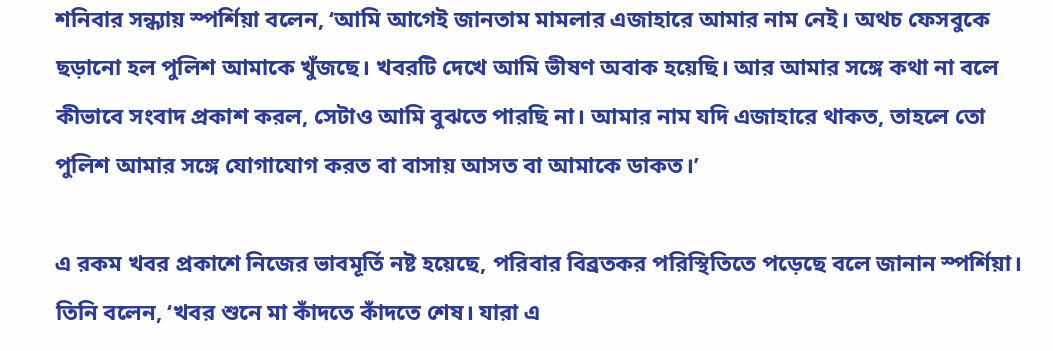শনিবার সন্ধ্যায় স্পর্শিয়া বলেন, ‘আমি আগেই জানতাম মামলার এজাহারে আমার নাম নেই। অথচ ফেসবুকে ছড়ানো হল পুলিশ আমাকে খুঁজছে। খবরটি দেখে আমি ভীষণ অবাক হয়েছি। আর আমার সঙ্গে কথা না বলে কীভাবে সংবাদ প্রকাশ করল, সেটাও আমি বুঝতে পারছি না। আমার নাম যদি এজাহারে থাকত, তাহলে তো পুলিশ আমার সঙ্গে যোগাযোগ করত বা বাসায় আসত বা আমাকে ডাকত।’

এ রকম খবর প্রকাশে নিজের ভাবমূর্তি নষ্ট হয়েছে, পরিবার বিব্রতকর পরিস্থিতিতে পড়েছে বলে জানান স্পর্শিয়া। তিনি বলেন, ‘খবর শুনে মা কাঁদতে কাঁদতে শেষ। যারা এ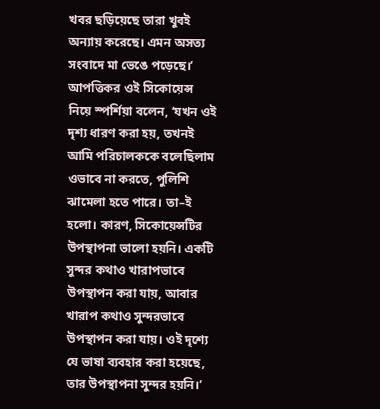খবর ছড়িয়েছে তারা খুবই অন্যায় করেছে। এমন অসত্য সংবাদে মা ভেঙে পড়েছে।’ আপত্তিকর ওই সিকোয়েন্স নিয়ে স্পর্শিয়া বলেন, ‘যখন ওই দৃশ্য ধারণ করা হয়, তখনই আমি পরিচালককে বলেছিলাম ওভাবে না করতে, পুলিশি ঝামেলা হতে পারে। তা–ই হলো। কারণ, সিকোয়েন্সটির উপস্থাপনা ভালো হয়নি। একটি সুন্দর কথাও খারাপভাবে উপস্থাপন করা যায়, আবার খারাপ কথাও সুন্দরভাবে উপস্থাপন করা যায়। ওই দৃশ্যে যে ভাষা ব্যবহার করা হয়েছে, তার উপস্থাপনা সুন্দর হয়নি।’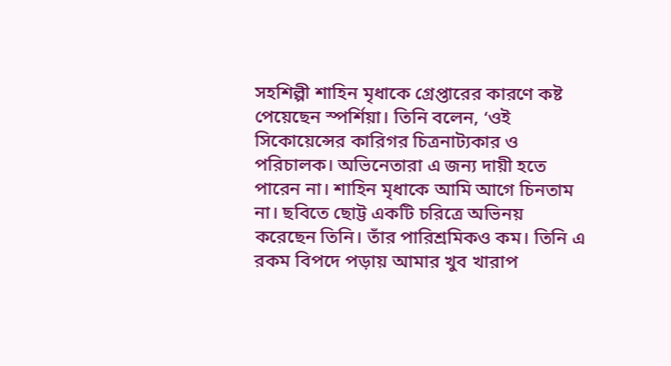সহশিল্পী শাহিন মৃধাকে গ্রেপ্তারের কারণে কষ্ট পেয়েছেন স্পর্শিয়া। তিনি বলেন, ‘ওই সিকোয়েন্সের কারিগর চিত্রনাট্যকার ও পরিচালক। অভিনেতারা এ জন্য দায়ী হতে পারেন না। শাহিন মৃধাকে আমি আগে চিনতাম না। ছবিতে ছোট্ট একটি চরিত্রে অভিনয় করেছেন তিনি। তাঁর পারিশ্রমিকও কম। তিনি এ রকম বিপদে পড়ায় আমার খুব খারাপ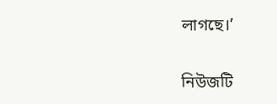লাগছে।’

নিউজটি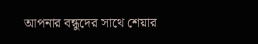আপনার বন্ধুদের সাথে শেয়ার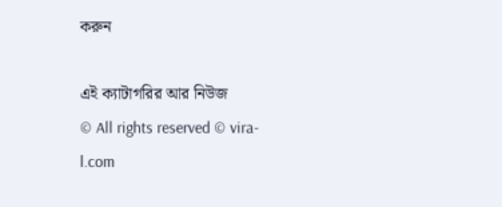করুন

এই ক্যাটাগরির আর নিউজ
© All rights reserved © vira-l.com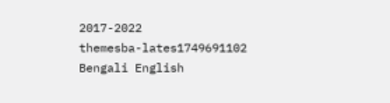2017-2022
themesba-lates1749691102
Bengali English